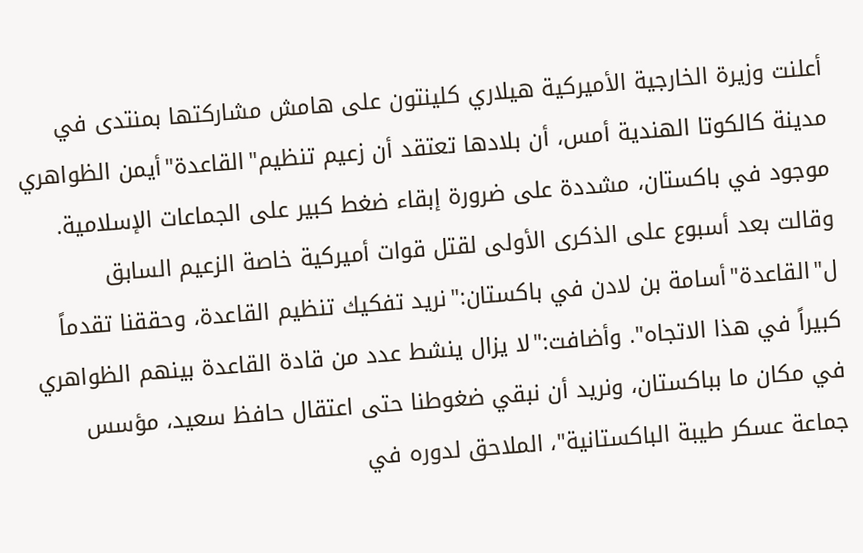أعلنت وزيرة الخارجية الأميركية هيلاري كلينتون على هامش مشاركتها بمنتدى في مدينة كالكوتا الهندية أمس، أن بلادها تعتقد أن زعيم تنظيم"القاعدة"أيمن الظواهري موجود في باكستان، مشددة على ضرورة إبقاء ضغط كبير على الجماعات الإسلامية. وقالت بعد أسبوع على الذكرى الأولى لقتل قوات أميركية خاصة الزعيم السابق ل"القاعدة"أسامة بن لادن في باكستان:"نريد تفكيك تنظيم القاعدة، وحققنا تقدماً كبيراً في هذا الاتجاه". وأضافت:"لا يزال ينشط عدد من قادة القاعدة بينهم الظواهري في مكان ما بباكستان، ونريد أن نبقي ضغوطنا حتى اعتقال حافظ سعيد، مؤسس جماعة عسكر طيبة الباكستانية"، الملاحق لدوره في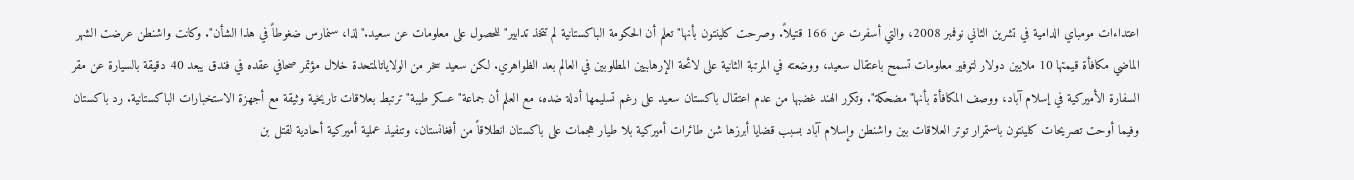اعتداءات مومباي الدامية في تشرين الثاني نوفمبر 2008، والتي أسفرت عن 166 قتيلاً. وصرحت كلينتون بأنها"تعلم أن الحكومة الباكستانية لم تتخذ تدابير"للحصول على معلومات عن سعيد."لذا، سنمارس ضغوطاً في هذا الشأن". وكانت واشنطن عرضت الشهر الماضي مكافأة قيمتها 10 ملايين دولار لتوفير معلومات تسمح باعتقال سعيد، ووضعته في المرتبة الثانية على لائحة الإرهابيين المطلوبين في العالم بعد الظواهري. لكن سعيد سخر من الولاياتالمتحدة خلال مؤتمر صحافي عقده في فندق يبعد 40 دقيقة بالسيارة عن مقر السفارة الأميركية في إسلام آباد، ووصف المكافأة بأنها"مضحكة". وتكرر الهند غضبها من عدم اعتقال باكستان سعيد على رغم تسليمها أدلة ضده، مع العلم أن جماعة"عسكر طيبة"ترتبط بعلاقات تاريخية وثيقة مع أجهزة الاستخبارات الباكستانية. رد باكستان وفيما أوحت تصريحات كلينتون باستمرار توتر العلاقات بين واشنطن وإسلام آباد بسبب قضايا أبرزها شن طائرات أميركية بلا طيار هجمات على باكستان انطلاقاً من أفغانستان، وتنفيذ عملية أميركية أحادية لقتل بن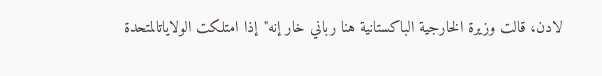لادن، قالت وزيرة الخارجية الباكستانية هنا رباني خار إنه"إذا امتلكت الولاياتالمتحدة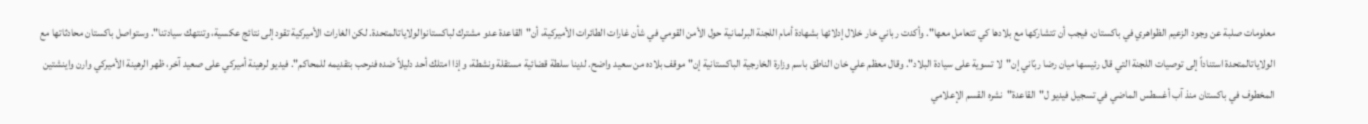معلومات صلبة عن وجود الزعيم الظواهري في باكستان، فيجب أن تتشاركها مع بلادها كي تتعامل معها". وأكدت رباني خار خلال إدلائها بشهادة أمام اللجنة البرلمانية حول الأمن القومي في شأن غارات الطائرات الأميركية، أن"القاعدة عدو مشترك لباكستانوالولاياتالمتحدة. لكن الغارات الأميركية تقود إلى نتائج عكسية، وتنتهك سيادتنا". وستواصل باكستان محادثاتها مع الولاياتالمتحدة استناداً إلى توصيات اللجنة التي قال رئيسها ميان رضا ربّاني إن"لا تسوية على سيادة البلاد". وقال معظم علي خان الناطق باسم وزارة الخارجية الباكستانية إن"موقف بلاده من سعيد واضح. لدينا سلطة قضائية مستقلة ونشطة، وإذا امتلك أحد دليلاً ضده فنرحب بتقديمه للمحاكم". فيديو لرهينة أميركي على صعيد آخر، ظهر الرهينة الأميركي وارن واينشتين المخطوف في باكستان منذ آب أغسطس الماضي في تسجيل فيديو ل"القاعدة"نشره القسم الإعلامي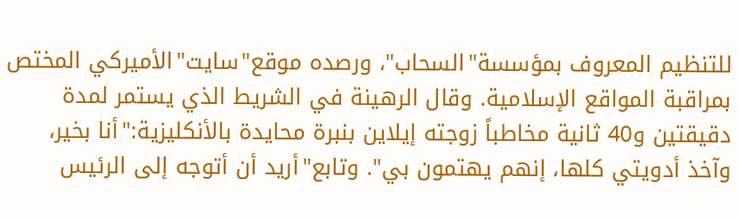للتنظيم المعروف بمؤسسة"السحاب"، ورصده موقع"سايت"الأميركي المختص بمراقبة المواقع الإسلامية. وقال الرهينة في الشريط الذي يستمر لمدة دقيقتين و40 ثانية مخاطباً زوجته إيلاين بنبرة محايدة بالأنكليزية:"أنا بخير، وآخذ أدويتي كلها، إنهم يهتمون بي". وتابع"أريد أن أتوجه إلى الرئيس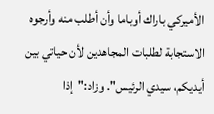الأميركي باراك أوباما وأن أطلب منه وأرجوه الاستجابة لطلبات المجاهدين لأن حياتي بين أيديكم، سيدي الرئيس". وزاد:"إذا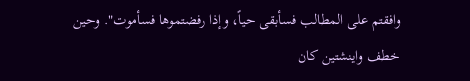وافقتم على المطالب فسأبقى حياً، وإذا رفضتموها فسأموت". وحين خطف واينشتين كان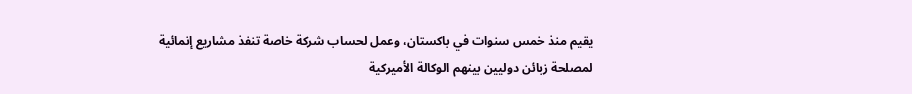يقيم منذ خمس سنوات في باكستان، وعمل لحساب شركة خاصة تنفذ مشاريع إنمائية لمصلحة زبائن دوليين بينهم الوكالة الأميركية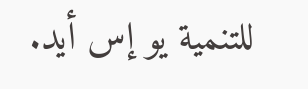للتنمية يو إس أيد.